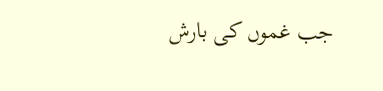جب غموں کی بارش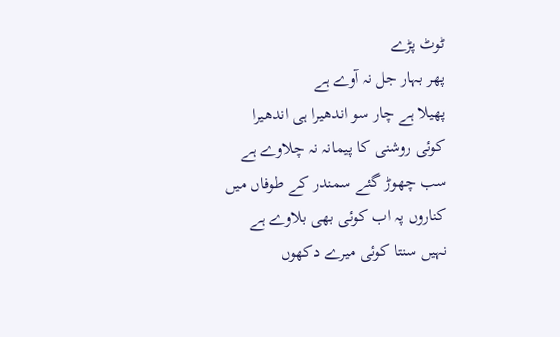ٹوٹ پڑے
پھر بہار جل نہ آوے ہے
پھیلا ہے چار سو اندھیرا ہی اندھیرا
کوئی روشنی کا پیمانہ نہ چلاوے ہے
سب چھوڑ گئے سمندر کے طوفاں میں
کناروں پہ اب کوئی بھی بلاوے ہے
نہیں سنتا کوئی میرے دکھوں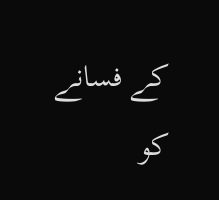کے فسانے کو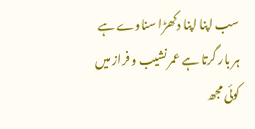سب اپنا اپنا دکھڑا سناوے ہے
ہر بار گرتا ہے عمر نشیب و فراز میں
کوئی مجھ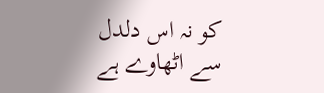کو نہ اس دلدل سے اٹھاوے ہے